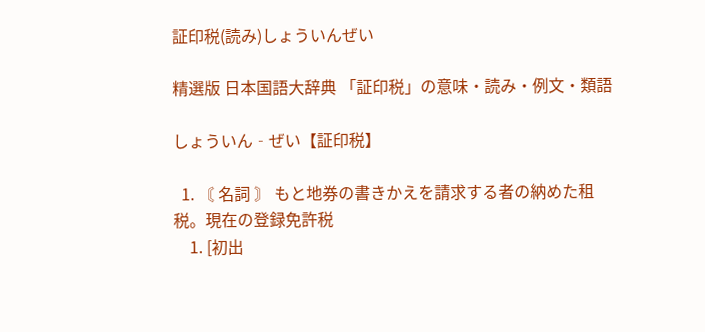証印税(読み)しょういんぜい

精選版 日本国語大辞典 「証印税」の意味・読み・例文・類語

しょういん‐ぜい【証印税】

  1. 〘 名詞 〙 もと地券の書きかえを請求する者の納めた租税。現在の登録免許税
    1. [初出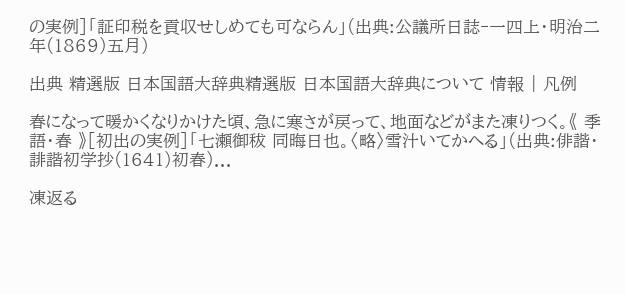の実例]「証印税を貢収せしめても可ならん」(出典:公議所日誌‐一四上・明治二年(1869)五月)

出典 精選版 日本国語大辞典精選版 日本国語大辞典について 情報 | 凡例

春になって暖かくなりかけた頃、急に寒さが戻って、地面などがまた凍りつく。《 季語・春 》[初出の実例]「七瀬御秡 同晦日也。〈略〉雪汁いてかへる」(出典:俳諧・誹諧初学抄(1641)初春)...

凍返る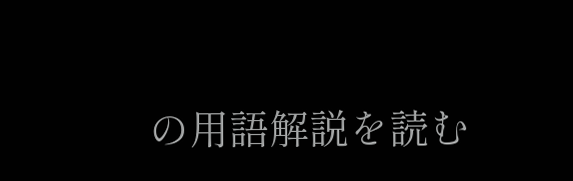の用語解説を読む